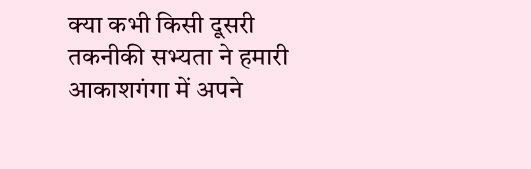क्या कभी किसी दूसरी तकनीकी सभ्यता ने हमारी आकाशगंगा में अपने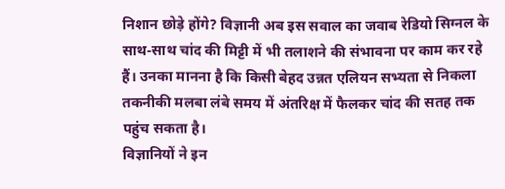निशान छोड़े होंगे? विज्ञानी अब इस सवाल का जवाब रेडियो सिग्नल के साथ-साथ चांद की मिट्टी में भी तलाशने की संभावना पर काम कर रहे हैं। उनका मानना है कि किसी बेहद उन्नत एलियन सभ्यता से निकला तकनीकी मलबा लंबे समय में अंतरिक्ष में फैलकर चांद की सतह तक पहुंच सकता है।
विज्ञानियों ने इन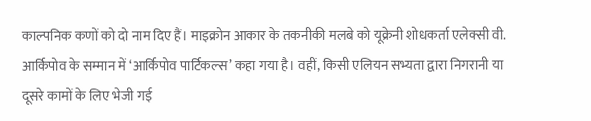काल्पनिक कणों को दो नाम दिए हैं। माइक्रोन आकार के तकनीकी मलबे को यूक्रेनी शोधकर्ता एलेक्सी वी. आर्किपोव के सम्मान में ‘आर्किपोव पार्टिकल्स’ कहा गया है। वहीं, किसी एलियन सभ्यता द्वारा निगरानी या दूसरे कामों के लिए भेजी गई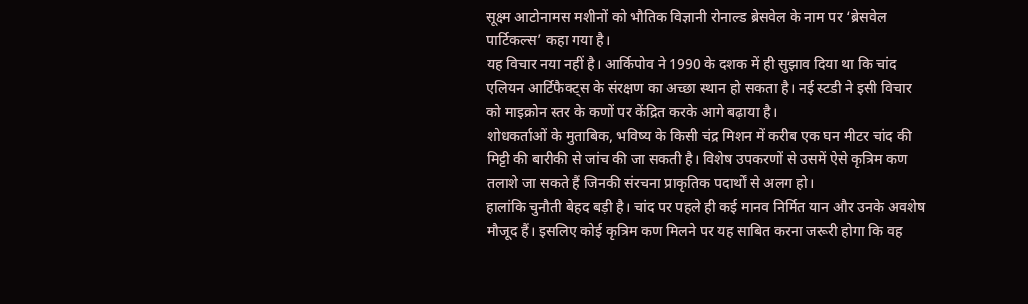सूक्ष्म आटोनामस मशीनों को भौतिक विज्ञानी रोनाल्ड ब्रेसवेल के नाम पर ‘ब्रेसवेल पार्टिकल्स’ कहा गया है।
यह विचार नया नहीं है। आर्किपोव ने 1990 के दशक में ही सुझाव दिया था कि चांद एलियन आर्टिफैक्ट्स के संरक्षण का अच्छा स्थान हो सकता है। नई स्टडी ने इसी विचार को माइक्रोन स्तर के कणों पर केंद्रित करके आगे बढ़ाया है।
शोधकर्ताओं के मुताबिक, भविष्य के किसी चंद्र मिशन में करीब एक घन मीटर चांद की मिट्टी की बारीकी से जांच की जा सकती है। विशेष उपकरणों से उसमें ऐसे कृत्रिम कण तलाशे जा सकते हैं जिनकी संरचना प्राकृतिक पदार्थों से अलग हो।
हालांकि चुनौती बेहद बड़ी है। चांद पर पहले ही कई मानव निर्मित यान और उनके अवशेष मौजूद हैं। इसलिए कोई कृत्रिम कण मिलने पर यह साबित करना जरूरी होगा कि वह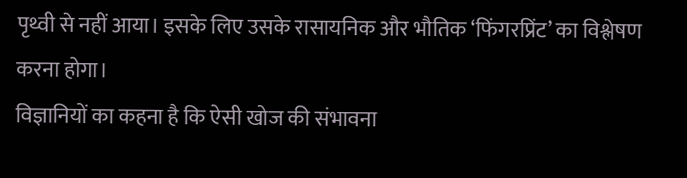पृथ्वी से नहीं आया। इसके लिए उसके रासायनिक और भौतिक ‘फिंगरप्रिंट’ का विश्लेषण करना होगा।
विज्ञानियों का कहना है कि ऐसी खोज की संभावना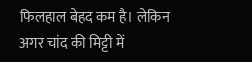फिलहाल बेहद कम है। लेकिन अगर चांद की मिट्टी में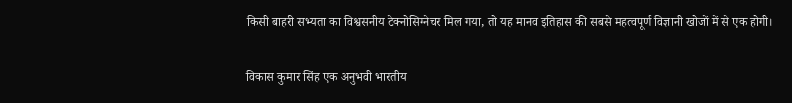किसी बाहरी सभ्यता का विश्वसनीय टेक्नोसिग्नेचर मिल गया, तो यह मानव इतिहास की सबसे महत्वपूर्ण विज्ञानी खोजों में से एक होगी।

विकास कुमार सिंह एक अनुभवी भारतीय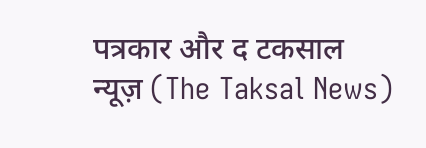पत्रकार और द टकसाल न्यूज़ (The Taksal News)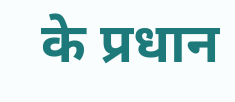के प्रधान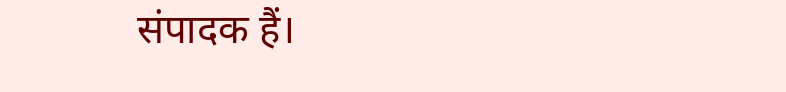संपादक हैं।